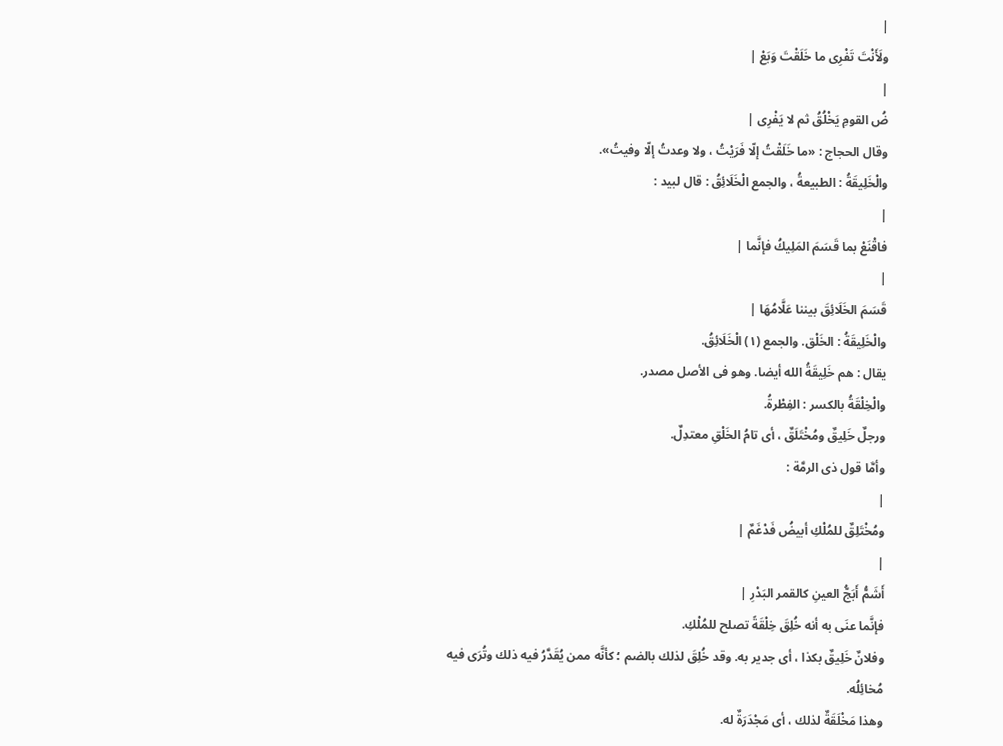|
ولَأَنْتَ تَفْرِى ما خَلَقْتَ وَبَعْ |
|
ضُ القومِ يَخْلُقُ ثم لا يَفْرِى |
وقال الحجاج : «ما خَلَقْتُ إلّا فَرَيْتُ ، ولا وعدتُ إلّا وفيتُ».
والْخَلِيقَةُ : الطبيعةُ ، والجمع الْخَلَائِقُ : قال لبيد :
|
فاقْنَعْ بما قَسَمَ المَلِيكُ فإنَّما |
|
قَسَمَ الخَلَائِقَ بيننا عَلَّامُهَا |
والْخَلِيقَةُ : الخَلْق. والجمع (١) الْخَلَائِقُ.
يقال : هم خَلِيقَةُ الله أيضا. وهو فى الأصل مصدر.
والْخِلْقَةُ بالكسر : الفِطْرةُ.
ورجلٌ خَلِيقٌ ومُخْتَلَقٌ ، أى تامُ الخَلْقِ معتدِلٌ.
وأمَّا قول ذى الرمَّة :
|
ومُخْتَلِقٌ للمُلْكِ أبيضُ فَدْغَمٌ |
|
أَشَمُّ أَبَجُّ العينِ كالقمر البَدْرِ |
فإنَّما عنَى به أنه خُلِقَ خِلْقَةً تصلح للمُلْكِ.
وفلانٌ خَلِيقٌ بكذا ، أى جدير به. وقد خُلِقَ لذلك بالضم ؛ كأنَّه ممن يُقَدَّرُ فيه ذلك وتُرَى فيه مُخائِلُه.
وهذا مَخْلَقَةٌ لذلك ، أى مَجْدَرَةٌ له.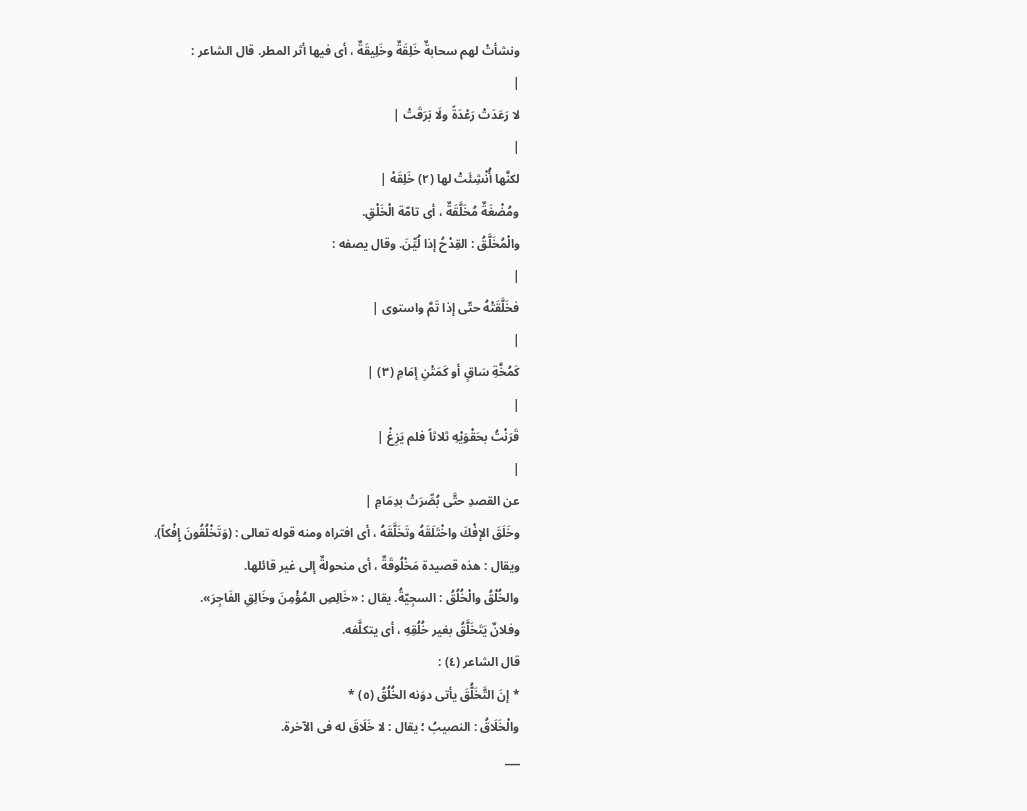ونشأتْ لهم سحابةٌ خَلِقَةٌ وخَلِيقَةٌ ، أى فيها أثر المطر. قال الشاعر :
|
لا رَعَدَتْ رَعْدَةً ولَا بَرَقَتْ |
|
لكنَّها أُنْشِئَتْ لها (٢) خَلِقَهْ |
ومُضْغَةٌ مُخَلَّقَةٌ ، أى تامّة الْخَلْقِ.
والْمُخَلَّقُ : القِدْحُ إذا لُيِّنَ. وقال يصفه :
|
فخَلَّقَتْهُ حتّى إذا تَمَّ واستوى |
|
كَمُخَّةِ سَاقٍ أو كَمَتْنِ إمَامِ (٣) |
|
قَرَنْتُ بحَقْوَيْهِ ثلاثاً فلم يَزِغْ |
|
عن القصدِ حتَّى بُصِّرَتْ بدِمَامِ |
وخَلَقَ الإفْكَ واخْتَلَقَهُ وتَخَلَّقَهُ ، أى افتراه ومنه قوله تعالى : (وَتَخْلُقُونَ إِفْكاً).
ويقال : هذه قصيدة مَخْلُوقَةٌ ، أى منحولةٌ إلى غير قائلها.
والخُلْقُ والْخُلُقُ : السجِيّةُ. يقال : «خَالِصِ المُؤْمِنَ وخَالِقِ الفَاجِرَ».
وفلانٌ يَتَخَلَّقُ بغير خُلُقِهِ ، أى يتكلَّفه.
قال الشاعر (٤) :
* إنَ التَّخَلُّقَ يأتى دوَنه الخُلُقُ (٥) *
والْخَلَاقُ : النصيبُ ؛ يقال : لا خَلَاقَ له فى الآخرة.
___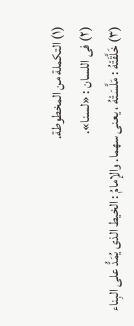(١) التكملة من المخطوطة.
(٢) فى اللسان : «لسنا».
(٣) خَلَّقَتْهُ : مَلَّسَتْهُ ، يعنى سهما. والإمامُ : الخيط الذى يُمَدُّ على البِناء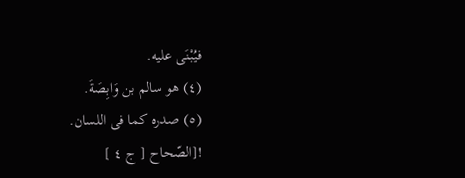فيُبْنَى عليه.
(٤) هو سالم بن وَابِصَةَ.
(٥) صدره كما فى اللسان.
![الصّحاح [ ج ٤ ]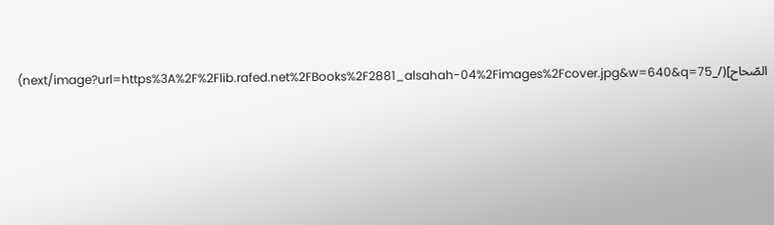الصّحاح](/_next/image?url=https%3A%2F%2Flib.rafed.net%2FBooks%2F2881_alsahah-04%2Fimages%2Fcover.jpg&w=640&q=75)